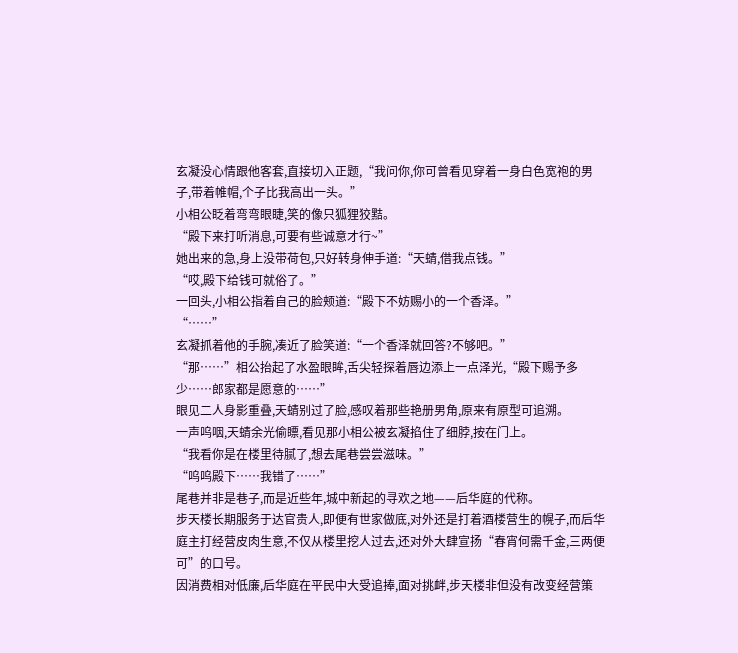玄凝没心情跟他客套,直接切入正题,“我问你,你可曾看见穿着一身白色宽袍的男子,带着帷帽,个子比我高出一头。”
小相公眨着弯弯眼睫,笑的像只狐狸狡黠。
“殿下来打听消息,可要有些诚意才行~”
她出来的急,身上没带荷包,只好转身伸手道:“天蜻,借我点钱。”
“哎,殿下给钱可就俗了。”
一回头,小相公指着自己的脸颊道:“殿下不妨赐小的一个香泽。”
“……”
玄凝抓着他的手腕,凑近了脸笑道:“一个香泽就回答?不够吧。”
“那……”相公抬起了水盈眼眸,舌尖轻探着唇边添上一点泽光,“殿下赐予多少……郎家都是愿意的……”
眼见二人身影重叠,天蜻别过了脸,感叹着那些艳册男角,原来有原型可追溯。
一声呜咽,天蜻余光偷瞟,看见那小相公被玄凝掐住了细脖,按在门上。
“我看你是在楼里待腻了,想去尾巷尝尝滋味。”
“呜呜殿下……我错了……”
尾巷并非是巷子,而是近些年,城中新起的寻欢之地——后华庭的代称。
步天楼长期服务于达官贵人,即便有世家做底,对外还是打着酒楼营生的幌子,而后华庭主打经营皮肉生意,不仅从楼里挖人过去,还对外大肆宣扬“春宵何需千金,三两便可”的口号。
因消费相对低廉,后华庭在平民中大受追捧,面对挑衅,步天楼非但没有改变经营策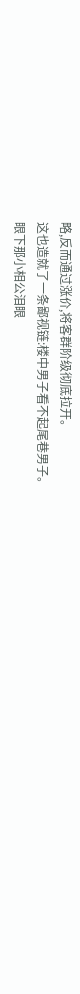略,反而通过涨价,将客群阶级彻底拉开。
这也造就了一条鄙视链:楼中男子看不起尾巷男子。
眼下那小相公泪眼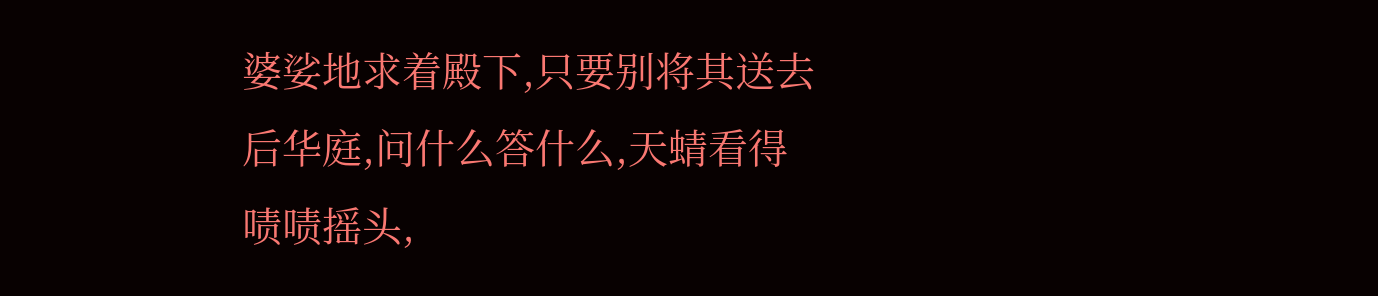婆娑地求着殿下,只要别将其送去后华庭,问什么答什么,天蜻看得啧啧摇头,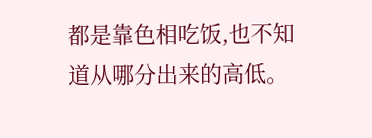都是靠色相吃饭,也不知道从哪分出来的高低。